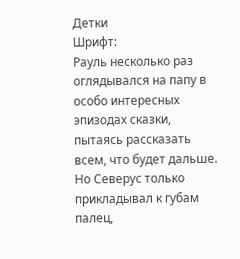Детки
Шрифт:
Рауль несколько раз оглядывался на папу в особо интересных эпизодах сказки, пытаясь рассказать всем, что будет дальше. Но Северус только прикладывал к губам палец,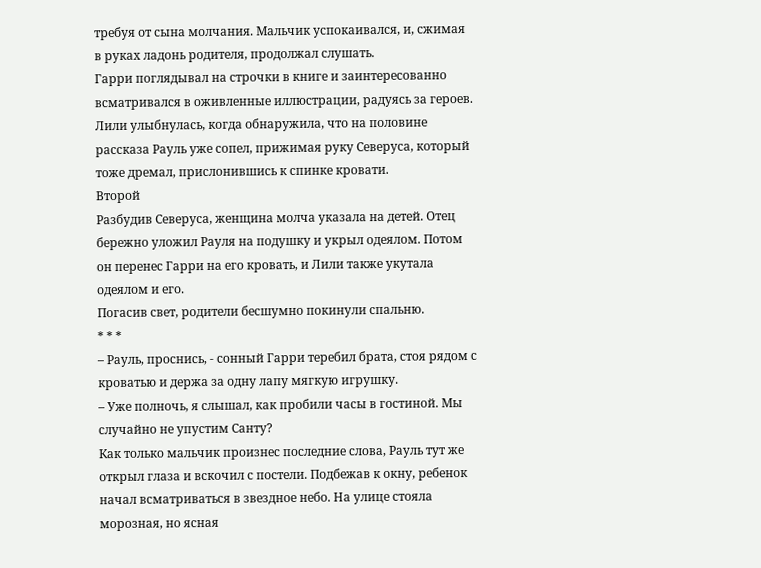требуя от сына молчания. Мальчик успокаивался, и, сжимая в руках ладонь родителя, продолжал слушать.
Гарри поглядывал на строчки в книге и заинтересованно всматривался в оживленные иллюстрации, радуясь за героев.
Лили улыбнулась, когда обнаружила, что на половине рассказа Рауль уже сопел, прижимая руку Северуса, который тоже дремал, прислонившись к спинке кровати.
Второй
Разбудив Северуса, женщина молча указала на детей. Отец бережно уложил Рауля на подушку и укрыл одеялом. Потом он перенес Гарри на его кровать, и Лили также укутала одеялом и его.
Погасив свет, родители бесшумно покинули спальню.
* * *
– Рауль, проснись, - сонный Гарри теребил брата, стоя рядом с кроватью и держа за одну лапу мягкую игрушку.
– Уже полночь, я слышал, как пробили часы в гостиной. Мы случайно не упустим Санту?
Как только мальчик произнес последние слова, Рауль тут же открыл глаза и вскочил с постели. Подбежав к окну, ребенок начал всматриваться в звездное небо. На улице стояла морозная, но ясная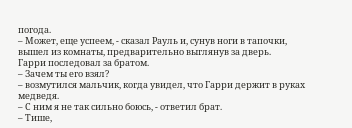погода.
– Может, еще успеем, - сказал Рауль и, сунув ноги в тапочки, вышел из комнаты, предварительно выглянув за дверь.
Гарри последовал за братом.
– Зачем ты его взял?
– возмутился мальчик, когда увидел, что Гарри держит в руках медведя.
– С ним я не так сильно боюсь, - ответил брат.
– Тише,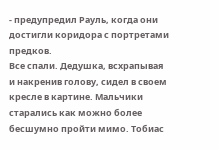- предупредил Рауль, когда они достигли коридора с портретами предков.
Все спали. Дедушка, всхрапывая и накренив голову, сидел в своем кресле в картине. Мальчики старались как можно более бесшумно пройти мимо. Тобиас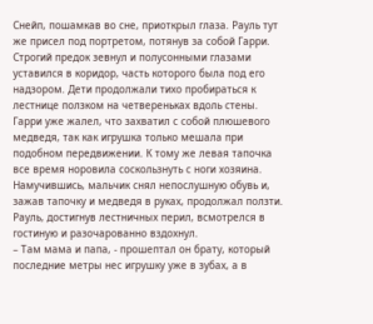Снейп, пошамкав во сне, приоткрыл глаза. Рауль тут же присел под портретом, потянув за собой Гарри. Строгий предок зевнул и полусонными глазами уставился в коридор, часть которого была под его надзором. Дети продолжали тихо пробираться к лестнице ползком на четвереньках вдоль стены. Гарри уже жалел, что захватил с собой плюшевого медведя, так как игрушка только мешала при подобном передвижении. К тому же левая тапочка все время норовила соскользнуть с ноги хозяина. Намучившись, мальчик снял непослушную обувь и, зажав тапочку и медведя в руках, продолжал ползти.
Рауль, достигнув лестничных перил, всмотрелся в гостиную и разочарованно вздохнул.
– Там мама и папа, - прошептал он брату, который последние метры нес игрушку уже в зубах, а в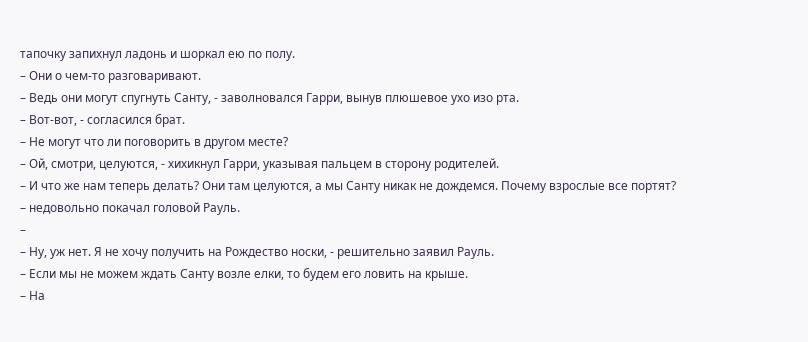тапочку запихнул ладонь и шоркал ею по полу.
– Они о чем-то разговаривают.
– Ведь они могут спугнуть Санту, - заволновался Гарри, вынув плюшевое ухо изо рта.
– Вот-вот, - согласился брат.
– Не могут что ли поговорить в другом месте?
– Ой, смотри, целуются, - хихикнул Гарри, указывая пальцем в сторону родителей.
– И что же нам теперь делать? Они там целуются, а мы Санту никак не дождемся. Почему взрослые все портят?
– недовольно покачал головой Рауль.
–
– Ну, уж нет. Я не хочу получить на Рождество носки, - решительно заявил Рауль.
– Если мы не можем ждать Санту возле елки, то будем его ловить на крыше.
– На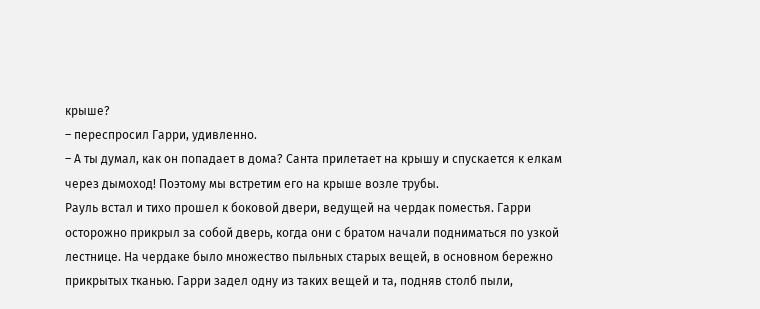крыше?
– переспросил Гарри, удивленно.
– А ты думал, как он попадает в дома? Санта прилетает на крышу и спускается к елкам через дымоход! Поэтому мы встретим его на крыше возле трубы.
Рауль встал и тихо прошел к боковой двери, ведущей на чердак поместья. Гарри осторожно прикрыл за собой дверь, когда они с братом начали подниматься по узкой лестнице. На чердаке было множество пыльных старых вещей, в основном бережно прикрытых тканью. Гарри задел одну из таких вещей и та, подняв столб пыли,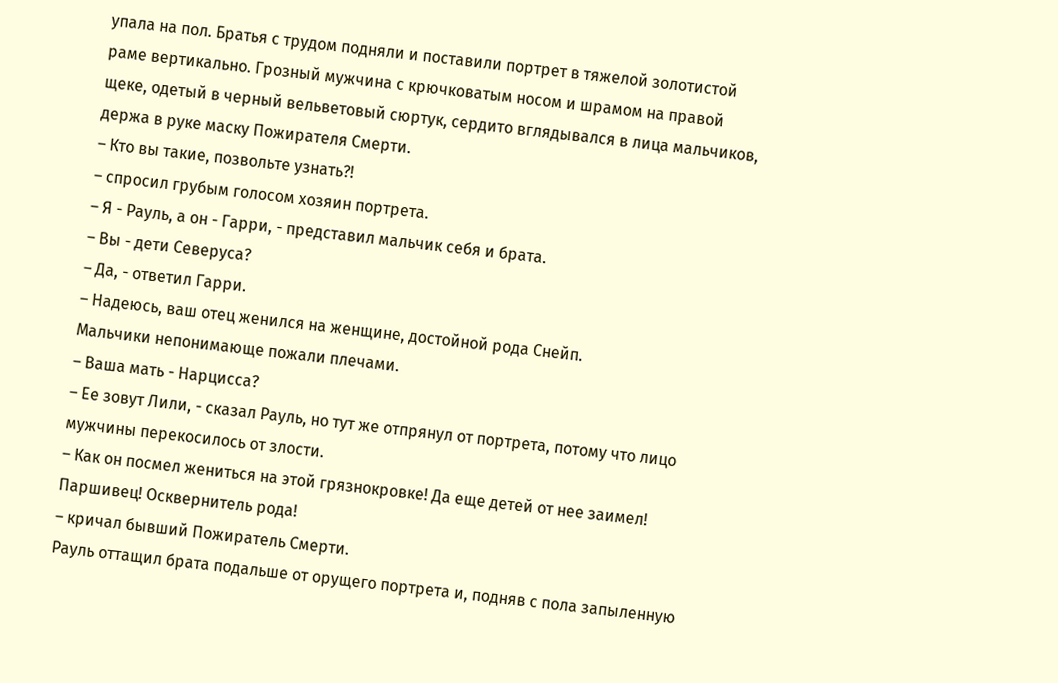упала на пол. Братья с трудом подняли и поставили портрет в тяжелой золотистой раме вертикально. Грозный мужчина с крючковатым носом и шрамом на правой щеке, одетый в черный вельветовый сюртук, сердито вглядывался в лица мальчиков, держа в руке маску Пожирателя Смерти.
– Кто вы такие, позвольте узнать?!
– спросил грубым голосом хозяин портрета.
– Я - Рауль, а он - Гарри, - представил мальчик себя и брата.
– Вы - дети Северуса?
– Да, - ответил Гарри.
– Надеюсь, ваш отец женился на женщине, достойной рода Снейп.
Мальчики непонимающе пожали плечами.
– Ваша мать - Нарцисса?
– Ее зовут Лили, - сказал Рауль, но тут же отпрянул от портрета, потому что лицо мужчины перекосилось от злости.
– Как он посмел жениться на этой грязнокровке! Да еще детей от нее заимел! Паршивец! Осквернитель рода!
– кричал бывший Пожиратель Смерти.
Рауль оттащил брата подальше от орущего портрета и, подняв с пола запыленную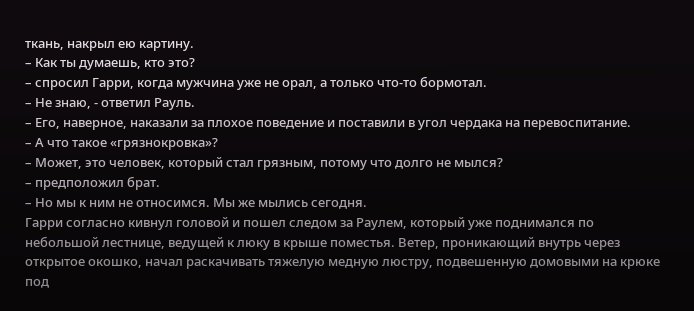ткань, накрыл ею картину.
– Как ты думаешь, кто это?
– спросил Гарри, когда мужчина уже не орал, а только что-то бормотал.
– Не знаю, - ответил Рауль.
– Его, наверное, наказали за плохое поведение и поставили в угол чердака на перевоспитание.
– А что такое «грязнокровка»?
– Может, это человек, который стал грязным, потому что долго не мылся?
– предположил брат.
– Но мы к ним не относимся. Мы же мылись сегодня.
Гарри согласно кивнул головой и пошел следом за Раулем, который уже поднимался по небольшой лестнице, ведущей к люку в крыше поместья. Ветер, проникающий внутрь через открытое окошко, начал раскачивать тяжелую медную люстру, подвешенную домовыми на крюке под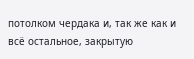потолком чердака и, так же как и всё остальное, закрытую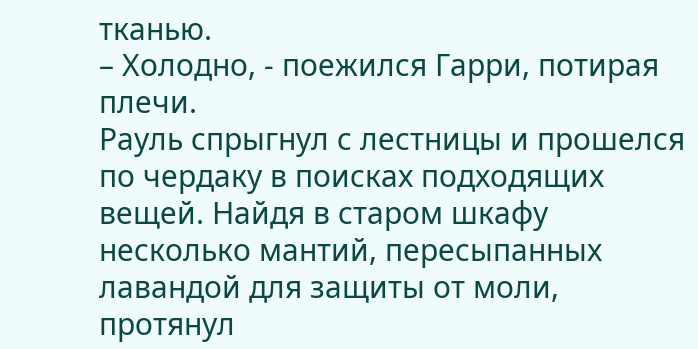тканью.
– Холодно, - поежился Гарри, потирая плечи.
Рауль спрыгнул с лестницы и прошелся по чердаку в поисках подходящих вещей. Найдя в старом шкафу несколько мантий, пересыпанных лавандой для защиты от моли, протянул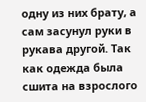одну из них брату, а сам засунул руки в рукава другой. Так как одежда была сшита на взрослого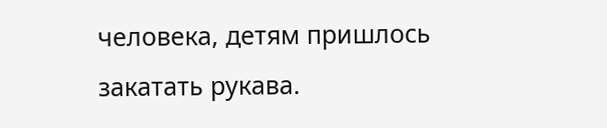человека, детям пришлось закатать рукава.